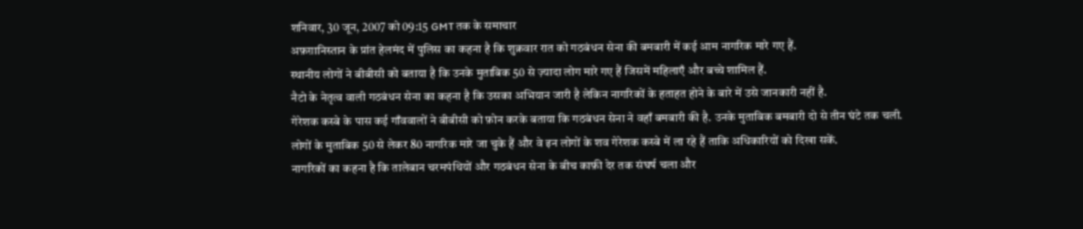शनिवार, 30 जून, 2007 को 09:15 GMT तक के समाचार
अफ़ग़ानिस्तान के प्रांत हेलमंद में पुलिस का कहना है कि शुक्रवार रात को गठबंधन सेना की बमबारी में कई आम नागरिक मारे गए हैं.
स्थानीय लोगों ने बीबीसी को बताया है कि उनके मुताबिक 50 से ज़्यादा लोग मारे गए हैं जिसमें महिलाएँ और बच्चे शामिल हैं.
नैटो के नेतृत्व वाली गठबंधन सेना का कहना है कि उसका अभियान जारी है लेकिन नागरिकों के हताहत होने के बारे में उसे जानकारी नहीं है.
गेरेशक कस्बे के पास कई गाँववालों ने बीबीसी को फ़ोन करके बताया कि गठबंधन सेना ने वहाँ बमबारी की है. उनके मुताबिक बमबारी दो से तीन घंटे तक चली.
लोगों के मुताबिक 50 से लेकर 80 नागरिक मारे जा चुके हैं और वे इन लोगों के शव गेरेशक कस्बे में ला रहे हैं ताकि अधिकारियों को दिखा सकें.
नागरिकों का कहना है कि तालेबान चरमपंथियों और गठबंधन सेना के बीच काफ़ी देर तक संघर्ष चला और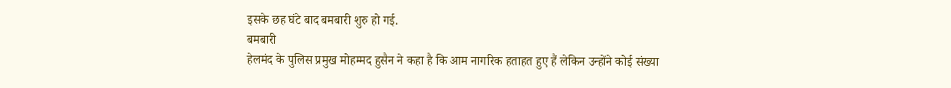इसके छह घंटे बाद बमबारी शुरु हो गई.
बमबारी
हेलमंद के पुलिस प्रमुख मोहम्मद हुसैन ने कहा है कि आम नागरिक हताहत हुए हैं लेकिन उन्होंने कोई संख्या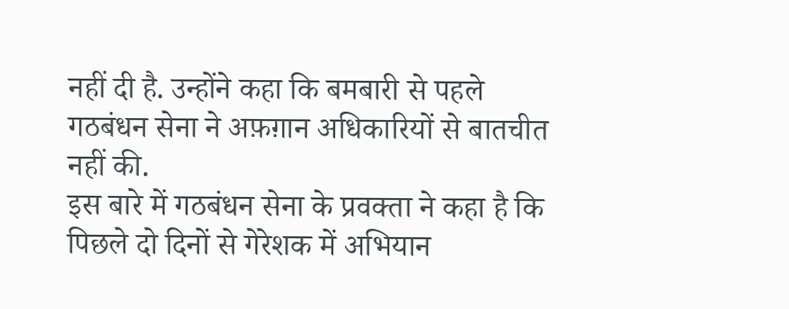नहीं दी है. उन्होंने कहा कि बमबारी से पहले गठबंधन सेना ने अफ़ग़ान अधिकारियों से बातचीत नहीं की.
इस बारे में गठबंधन सेना के प्रवक्ता ने कहा है कि पिछले दो दिनों से गेरेशक में अभियान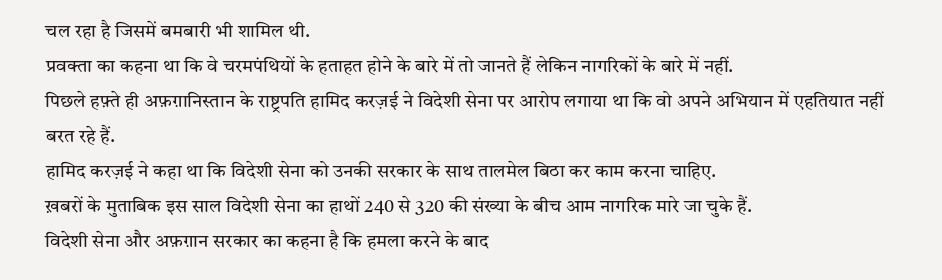चल रहा है जिसमें बमबारी भी शामिल थी.
प्रवक्ता का कहना था कि वे चरमपंथियों के हताहत होने के बारे में तो जानते हैं लेकिन नागरिकों के बारे में नहीं.
पिछले हफ़्ते ही अफ़ग़ानिस्तान के राष्ट्रपति हामिद करज़ई ने विदेशी सेना पर आरोप लगाया था कि वो अपने अभियान में एहतियात नहीं बरत रहे हैं.
हामिद करज़ई ने कहा था कि विदेशी सेना को उनकी सरकार के साथ तालमेल बिठा कर काम करना चाहिए.
ख़बरों के मुताबिक इस साल विदेशी सेना का हाथों 240 से 320 की संख्या के बीच आम नागरिक मारे जा चुके हैं.
विदेशी सेना और अफ़ग़ान सरकार का कहना है कि हमला करने के बाद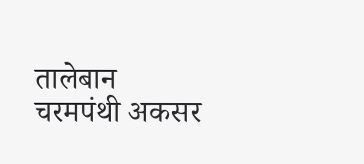तालेबान चरमपंथी अकसर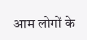आम लोगों के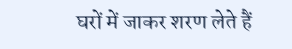घरों में जाकर शरण लेते हैं